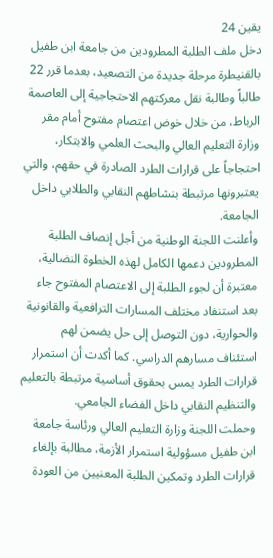يقين 24
دخل ملف الطلبة المطرودين من جامعة ابن طفيل بالقنيطرة مرحلة جديدة من التصعيد، بعدما قرر 22 طالباً وطالبة نقل معركتهم الاحتجاجية إلى العاصمة الرباط، من خلال خوض اعتصام مفتوح أمام مقر وزارة التعليم العالي والبحث العلمي والابتكار، احتجاجاً على قرارات الطرد الصادرة في حقهم، والتي يعتبرونها مرتبطة بنشاطهم النقابي والطلابي داخل الجامعة.
وأعلنت اللجنة الوطنية من أجل إنصاف الطلبة المطرودين دعمها الكامل لهذه الخطوة النضالية، معتبرة أن لجوء الطلبة إلى الاعتصام المفتوح جاء بعد استنفاد مختلف المسارات الترافعية والقانونية والحوارية، دون التوصل إلى حل يضمن لهم استئناف مسارهم الدراسي. كما أكدت أن استمرار قرارات الطرد يمس بحقوق أساسية مرتبطة بالتعليم والتنظيم النقابي داخل الفضاء الجامعي.
وحملت اللجنة وزارة التعليم العالي ورئاسة جامعة ابن طفيل مسؤولية استمرار الأزمة، مطالبة بإلغاء قرارات الطرد وتمكين الطلبة المعنيين من العودة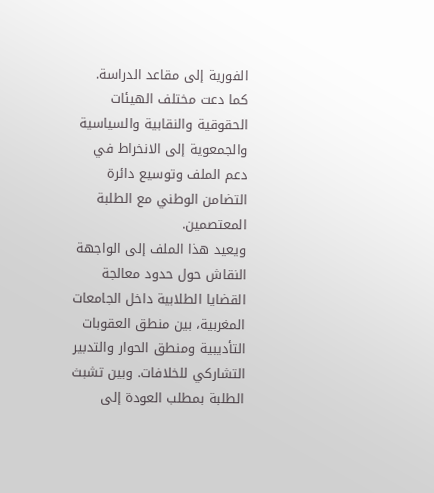الفورية إلى مقاعد الدراسة. كما دعت مختلف الهيئات الحقوقية والنقابية والسياسية والجمعوية إلى الانخراط في دعم الملف وتوسيع دائرة التضامن الوطني مع الطلبة المعتصمين.
ويعيد هذا الملف إلى الواجهة النقاش حول حدود معالجة القضايا الطلابية داخل الجامعات المغربية، بين منطق العقوبات التأديبية ومنطق الحوار والتدبير التشاركي للخلافات. وبين تشبث الطلبة بمطلب العودة إلى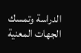الدراسة وتمسك الجهات المعنية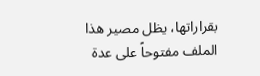بقراراتها، يظل مصير هذا الملف مفتوحاً على عدة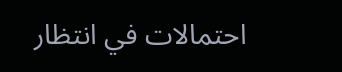احتمالات في انتظار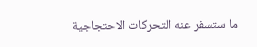ما ستسفر عنه التحركات الاحتجاجية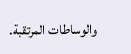والوساطات المرتقبة.